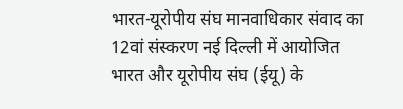भारत-यूरोपीय संघ मानवाधिकार संवाद का 12वां संस्करण नई दिल्ली में आयोजित
भारत और यूरोपीय संघ (ईयू) के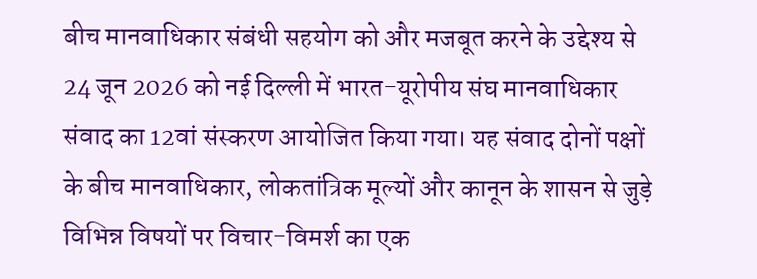बीच मानवाधिकार संबंधी सहयोग को और मजबूत करने के उद्देश्य से 24 जून 2026 को नई दिल्ली में भारत-यूरोपीय संघ मानवाधिकार संवाद का 12वां संस्करण आयोजित किया गया। यह संवाद दोनों पक्षों के बीच मानवाधिकार, लोकतांत्रिक मूल्यों और कानून के शासन से जुड़े विभिन्न विषयों पर विचार-विमर्श का एक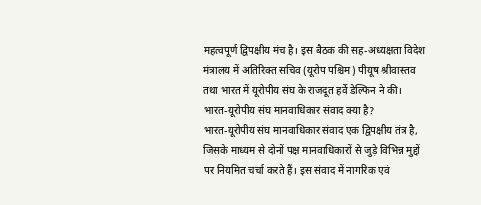महत्वपूर्ण द्विपक्षीय मंच है। इस बैठक की सह-अध्यक्षता विदेश मंत्रालय में अतिरिक्त सचिव (यूरोप पश्चिम) पीयूष श्रीवास्तव तथा भारत में यूरोपीय संघ के राजदूत हर्वे डेल्फिन ने की।
भारत-यूरोपीय संघ मानवाधिकार संवाद क्या है?
भारत-यूरोपीय संघ मानवाधिकार संवाद एक द्विपक्षीय तंत्र है, जिसके माध्यम से दोनों पक्ष मानवाधिकारों से जुड़े विभिन्न मुद्दों पर नियमित चर्चा करते हैं। इस संवाद में नागरिक एवं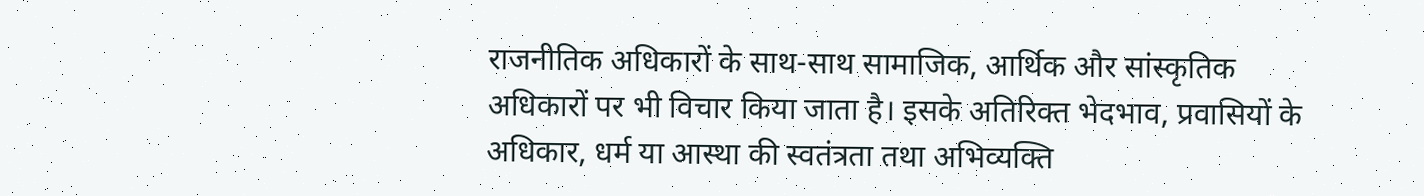राजनीतिक अधिकारों के साथ-साथ सामाजिक, आर्थिक और सांस्कृतिक अधिकारों पर भी विचार किया जाता है। इसके अतिरिक्त भेदभाव, प्रवासियों के अधिकार, धर्म या आस्था की स्वतंत्रता तथा अभिव्यक्ति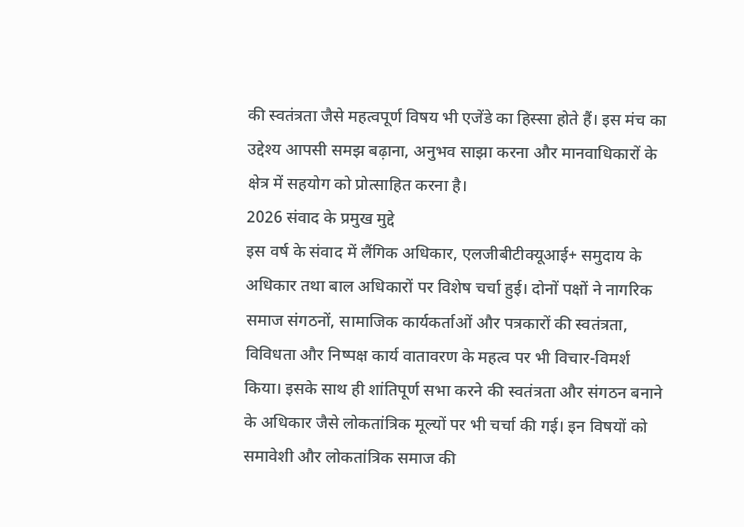की स्वतंत्रता जैसे महत्वपूर्ण विषय भी एजेंडे का हिस्सा होते हैं। इस मंच का उद्देश्य आपसी समझ बढ़ाना, अनुभव साझा करना और मानवाधिकारों के क्षेत्र में सहयोग को प्रोत्साहित करना है।
2026 संवाद के प्रमुख मुद्दे
इस वर्ष के संवाद में लैंगिक अधिकार, एलजीबीटीक्यूआई+ समुदाय के अधिकार तथा बाल अधिकारों पर विशेष चर्चा हुई। दोनों पक्षों ने नागरिक समाज संगठनों, सामाजिक कार्यकर्ताओं और पत्रकारों की स्वतंत्रता, विविधता और निष्पक्ष कार्य वातावरण के महत्व पर भी विचार-विमर्श किया। इसके साथ ही शांतिपूर्ण सभा करने की स्वतंत्रता और संगठन बनाने के अधिकार जैसे लोकतांत्रिक मूल्यों पर भी चर्चा की गई। इन विषयों को समावेशी और लोकतांत्रिक समाज की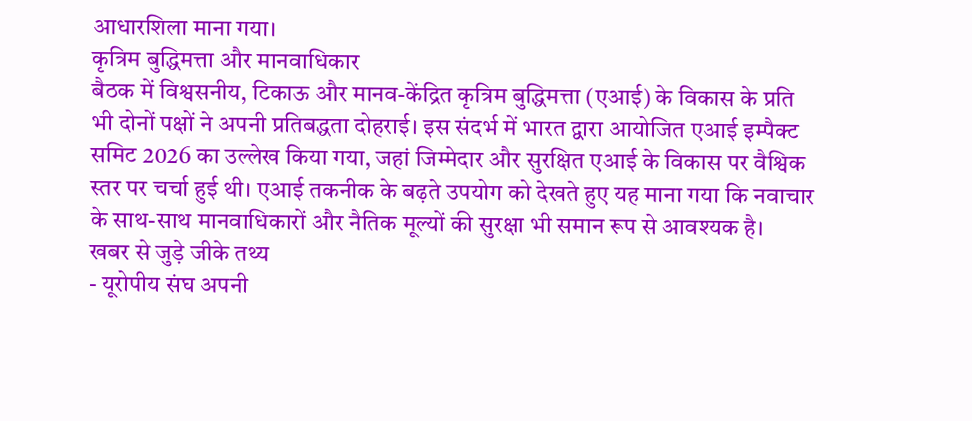आधारशिला माना गया।
कृत्रिम बुद्धिमत्ता और मानवाधिकार
बैठक में विश्वसनीय, टिकाऊ और मानव-केंद्रित कृत्रिम बुद्धिमत्ता (एआई) के विकास के प्रति भी दोनों पक्षों ने अपनी प्रतिबद्धता दोहराई। इस संदर्भ में भारत द्वारा आयोजित एआई इम्पैक्ट समिट 2026 का उल्लेख किया गया, जहां जिम्मेदार और सुरक्षित एआई के विकास पर वैश्विक स्तर पर चर्चा हुई थी। एआई तकनीक के बढ़ते उपयोग को देखते हुए यह माना गया कि नवाचार के साथ-साथ मानवाधिकारों और नैतिक मूल्यों की सुरक्षा भी समान रूप से आवश्यक है।
खबर से जुड़े जीके तथ्य
- यूरोपीय संघ अपनी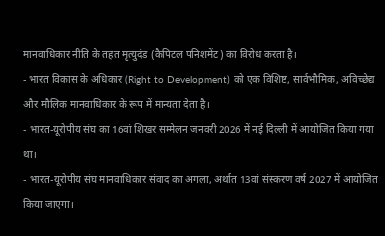मानवाधिकार नीति के तहत मृत्युदंड (कैपिटल पनिशमेंट) का विरोध करता है।
- भारत विकास के अधिकार (Right to Development) को एक विशिष्ट, सार्वभौमिक, अविच्छेद्य और मौलिक मानवाधिकार के रूप में मान्यता देता है।
- भारत-यूरोपीय संघ का 16वां शिखर सम्मेलन जनवरी 2026 में नई दिल्ली में आयोजित किया गया था।
- भारत-यूरोपीय संघ मानवाधिकार संवाद का अगला, अर्थात 13वां संस्करण वर्ष 2027 में आयोजित किया जाएगा।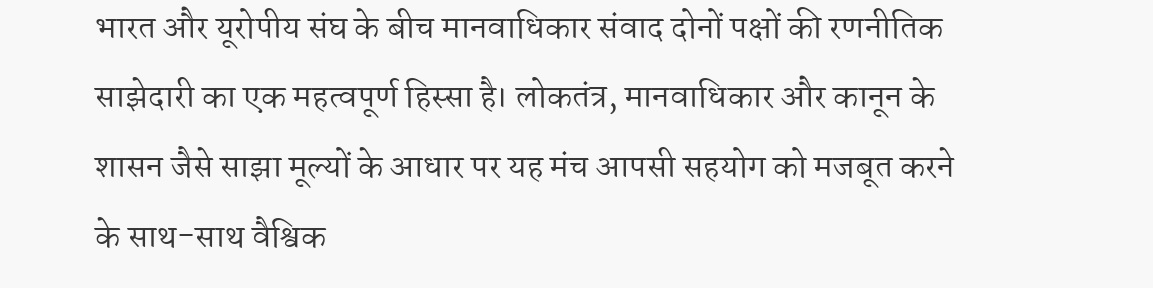भारत और यूरोपीय संघ के बीच मानवाधिकार संवाद दोनों पक्षों की रणनीतिक साझेदारी का एक महत्वपूर्ण हिस्सा है। लोकतंत्र, मानवाधिकार और कानून के शासन जैसे साझा मूल्यों के आधार पर यह मंच आपसी सहयोग को मजबूत करने के साथ-साथ वैश्विक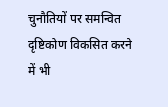चुनौतियों पर समन्वित दृष्टिकोण विकसित करने में भी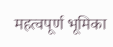महत्वपूर्ण भूमिका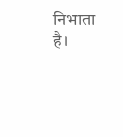निभाता है।